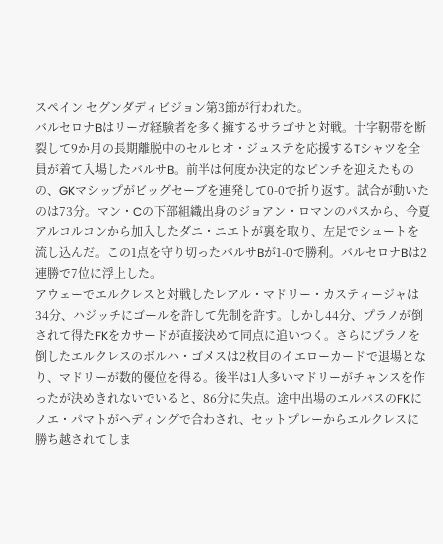スペイン セグンダディビジョン第3節が行われた。
バルセロナBはリーガ経験者を多く擁するサラゴサと対戦。十字靭帯を断裂して9か月の長期離脱中のセルヒオ・ジュステを応援するTシャツを全員が着て入場したバルサB。前半は何度か決定的なピンチを迎えたものの、GKマシップがビッグセーブを連発して0-0で折り返す。試合が動いたのは73分。マン・Cの下部組織出身のジョアン・ロマンのパスから、今夏アルコルコンから加入したダニ・ニエトが裏を取り、左足でシュートを流し込んだ。この1点を守り切ったバルサBが1-0で勝利。バルセロナBは2連勝で7位に浮上した。
アウェーでエルクレスと対戦したレアル・マドリー・カスティージャは34分、ハジッチにゴールを許して先制を許す。しかし44分、プラノが倒されて得たFKをカサードが直接決めて同点に追いつく。さらにプラノを倒したエルクレスのボルハ・ゴメスは2枚目のイエローカードで退場となり、マドリーが数的優位を得る。後半は1人多いマドリーがチャンスを作ったが決めきれないでいると、86分に失点。途中出場のエルバスのFKにノエ・パマトがヘディングで合わされ、セットプレーからエルクレスに勝ち越されてしま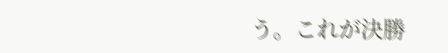う。これが決勝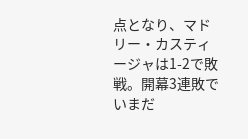点となり、マドリー・カスティージャは1-2で敗戦。開幕3連敗でいまだ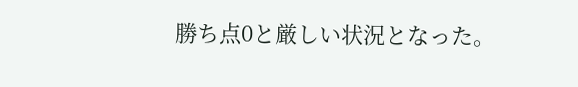勝ち点0と厳しい状況となった。